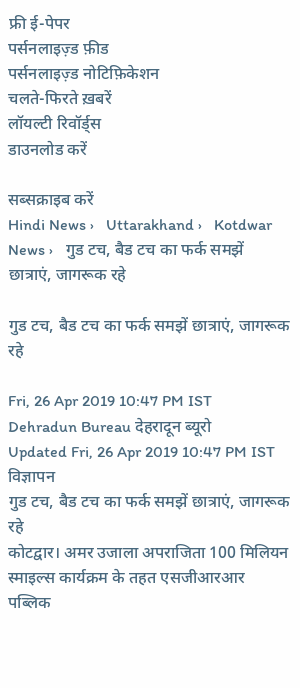फ्री ई-पेपर
पर्सनलाइज़्ड फ़ीड
पर्सनलाइज़्ड नोटिफ़िकेशन
चलते-फिरते ख़बरें
लॉयल्टी रिवॉर्ड्स
डाउनलोड करें

सब्सक्राइब करें
Hindi News ›   Uttarakhand ›   Kotdwar News ›   गुड टच, बैड टच का फर्क समझें छात्राएं, जागरूक रहे

गुड टच, बैड टच का फर्क समझें छात्राएं, जागरूक रहे

Fri, 26 Apr 2019 10:47 PM IST
Dehradun Bureau देहरादून ब्यूरो
Updated Fri, 26 Apr 2019 10:47 PM IST
विज्ञापन
गुड टच, बैड टच का फर्क समझें छात्राएं, जागरूक रहे
कोटद्वार। अमर उजाला अपराजिता 100 मिलियन स्माइल्स कार्यक्रम के तहत एसजीआरआर पब्लिक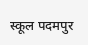स्कूल पदमपुर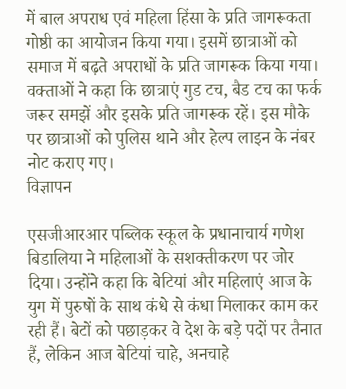में बाल अपराध एवं महिला हिंसा के प्रति जागरूकता गोष्ठी का आयोजन किया गया। इसमें छात्राओं को समाज में बढ़ते अपराधों के प्रति जागरूक किया गया। वक्ताओं ने कहा कि छात्राएं गुड टच, बैड टच का फर्क जरूर समझें और इसके प्रति जागरूक रहें। इस मौके पर छात्राओं को पुलिस थाने और हेल्प लाइन के नंबर नोट कराए गए।
विज्ञापन

एसजीआरआर पब्लिक स्कूल के प्रधानाचार्य गणेश बिडालिया ने महिलाओं के सशक्तीकरण पर जोर दिया। उन्होंने कहा कि बेटियां और महिलाएं आज के युग में पुरुषों के साथ कंधे से कंधा मिलाकर काम कर रही हैं। बेटों को पछाड़कर वे देश के बड़े पदों पर तैनात हैं, लेकिन आज बेटियां चाहे, अनचाहे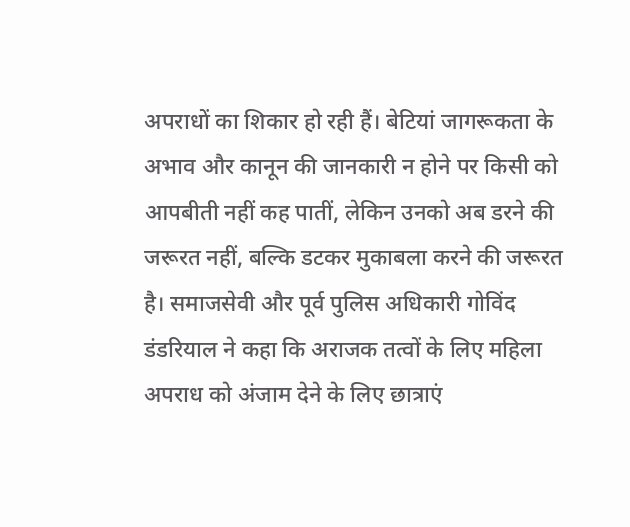अपराधों का शिकार हो रही हैं। बेटियां जागरूकता के अभाव और कानून की जानकारी न होने पर किसी को आपबीती नहीं कह पातीं, लेकिन उनको अब डरने की जरूरत नहीं, बल्कि डटकर मुकाबला करने की जरूरत है। समाजसेवी और पूर्व पुलिस अधिकारी गोविंद डंडरियाल ने कहा कि अराजक तत्वों के लिए महिला अपराध को अंजाम देने के लिए छात्राएं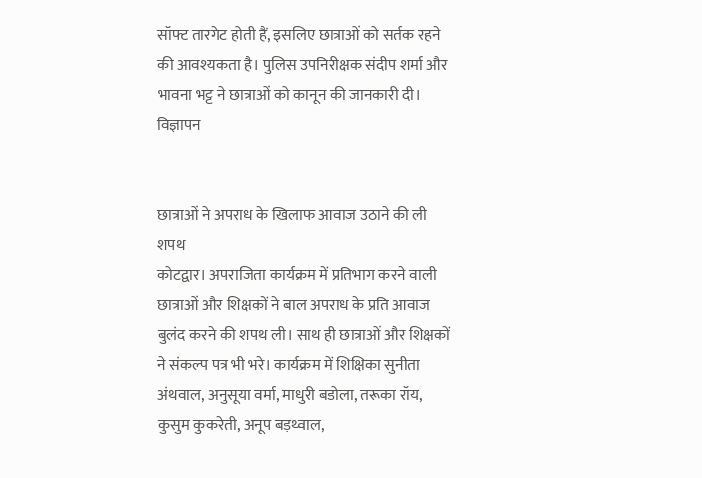सॉफ्ट तारगेट होती हैं, इसलिए छात्राओं को सर्तक रहने की आवश्यकता है। पुलिस उपनिरीक्षक संदीप शर्मा और भावना भट्ट ने छात्राओं को कानून की जानकारी दी।
विज्ञापन


छात्राओं ने अपराध के खिलाफ आवाज उठाने की ली शपथ
कोटद्वार। अपराजिता कार्यक्रम में प्रतिभाग करने वाली छात्राओं और शिक्षकों ने बाल अपराध के प्रति आवाज बुलंद करने की शपथ ली। साथ ही छात्राओं और शिक्षकों ने संकल्प पत्र भी भरे। कार्यक्रम में शिक्षिका सुनीता अंथवाल, अनुसूया वर्मा, माधुरी बडोला, तरूका रॉय, कुसुम कुकरेती, अनूप बड़थ्वाल,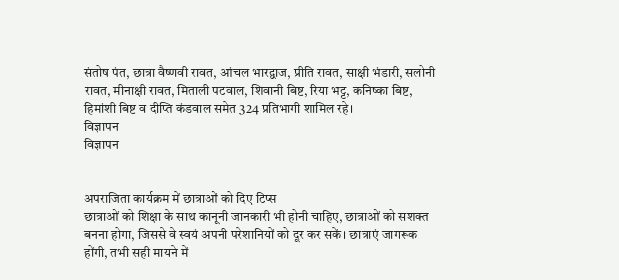संतोष पंत, छात्रा वैष्णवी रावत, आंचल भारद्वाज, प्रीति रावत, साक्षी भंडारी, सलोनी रावत, मीनाक्षी रावत, मिताली पटवाल, शिवानी बिष्ट, रिया भट्ट, कनिष्का बिष्ट, हिमांशी बिष्ट व दीप्ति कंडवाल समेत 324 प्रतिभागी शामिल रहे।
विज्ञापन
विज्ञापन


अपराजिता कार्यक्रम में छात्राओं को दिए टिप्स
छात्राओं को शिक्षा के साथ कानूनी जानकारी भी होनी चाहिए, छात्राओं को सशक्त बनना होगा, जिससे वे स्वयं अपनी परेशानियों को दूर कर सकें। छात्राएं जागरूक होंगी, तभी सही मायने में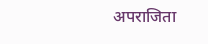अपराजिता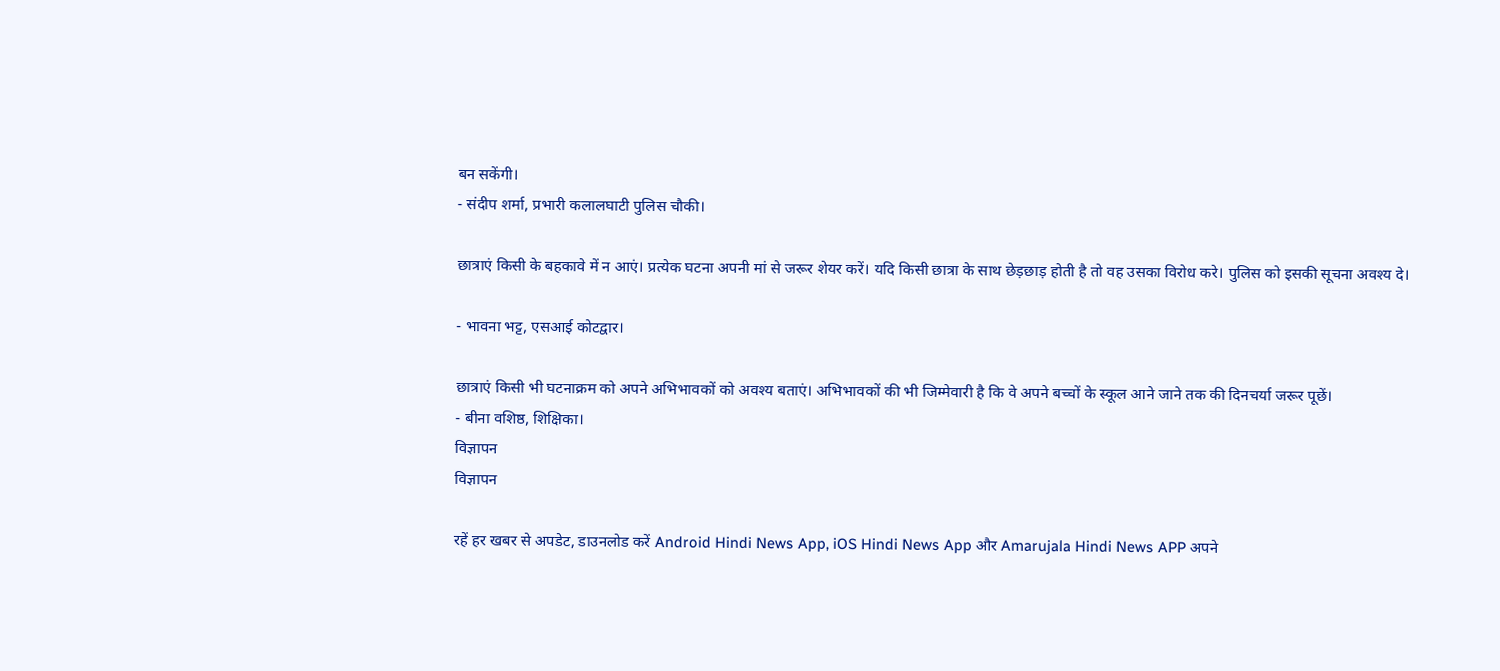बन सकेंगी।
- संदीप शर्मा, प्रभारी कलालघाटी पुलिस चौकी।

छात्राएं किसी के बहकावे में न आएं। प्रत्येक घटना अपनी मां से जरूर शेयर करें। यदि किसी छात्रा के साथ छेड़छाड़ होती है तो वह उसका विरोध करे। पुलिस को इसकी सूचना अवश्य दे।

- भावना भट्ट, एसआई कोटद्वार।

छात्राएं किसी भी घटनाक्रम को अपने अभिभावकों को अवश्य बताएं। अभिभावकों की भी जिम्मेवारी है कि वे अपने बच्चों के स्कूल आने जाने तक की दिनचर्या जरूर पूछें।
- बीना वशिष्ठ, शिक्षिका।
विज्ञापन
विज्ञापन

रहें हर खबर से अपडेट, डाउनलोड करें Android Hindi News App, iOS Hindi News App और Amarujala Hindi News APP अपने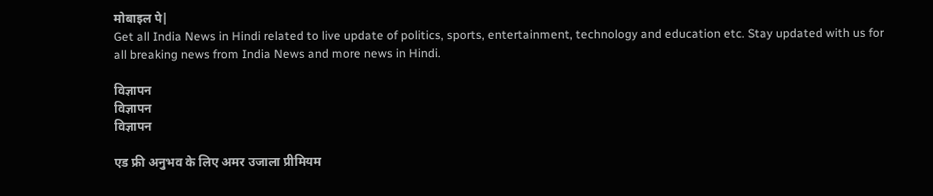मोबाइल पे|
Get all India News in Hindi related to live update of politics, sports, entertainment, technology and education etc. Stay updated with us for all breaking news from India News and more news in Hindi.

विज्ञापन
विज्ञापन
विज्ञापन

एड फ्री अनुभव के लिए अमर उजाला प्रीमियम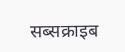सब्सक्राइब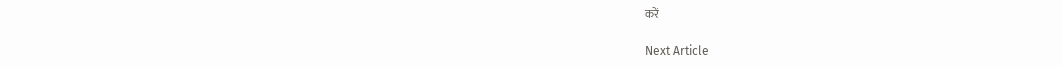करें

Next Article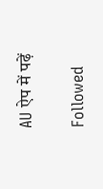AU ऐप में पढ़ें

Followed